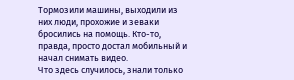Тормозили машины, выходили из них люди, прохожие и зеваки бросились на помощь. Кто-то, правда, просто достал мобильный и начал снимать видео.
Что здесь случилось, знали только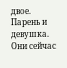двое. Парень и девушка. Они сейчас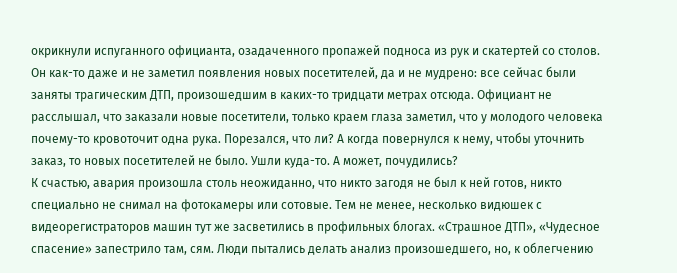окрикнули испуганного официанта, озадаченного пропажей подноса из рук и скатертей со столов. Он как-то даже и не заметил появления новых посетителей, да и не мудрено: все сейчас были заняты трагическим ДТП, произошедшим в каких-то тридцати метрах отсюда. Официант не расслышал, что заказали новые посетители, только краем глаза заметил, что у молодого человека почему-то кровоточит одна рука. Порезался, что ли? А когда повернулся к нему, чтобы уточнить заказ, то новых посетителей не было. Ушли куда-то. А может, почудились?
К счастью, авария произошла столь неожиданно, что никто загодя не был к ней готов, никто специально не снимал на фотокамеры или сотовые. Тем не менее, несколько видюшек с видеорегистраторов машин тут же засветились в профильных блогах. «Страшное ДТП», «Чудесное спасение» запестрило там, сям. Люди пытались делать анализ произошедшего, но, к облегчению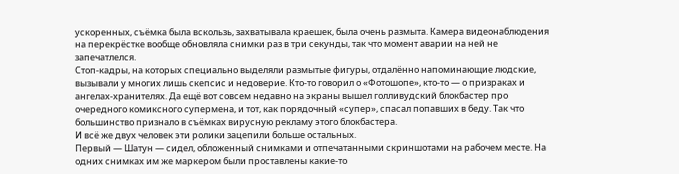ускоренных, съёмка была вскользь, захватывала краешек, была очень размыта. Камера видеонаблюдения на перекрёстке вообще обновляла снимки раз в три секунды, так что момент аварии на ней не запечатлелся.
Стоп-кадры, на которых специально выделяли размытые фигуры, отдалённо напоминающие людские, вызывали у многих лишь скепсис и недоверие. Кто-то говорил о «Фотошопе», кто-то — о призраках и ангелах-хранителях. Да ещё вот совсем недавно на экраны вышел голливудский блокбастер про очередного комиксного супермена, и тот, как порядочный «супер», спасал попавших в беду. Так что большинство признало в съёмках вирусную рекламу этого блокбастера.
И всё же двух человек эти ролики зацепили больше остальных.
Первый — Шатун — сидел, обложенный снимками и отпечатанными скриншотами на рабочем месте. На одних снимках им же маркером были проставлены какие-то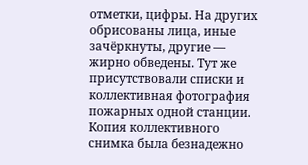отметки, цифры. На других обрисованы лица, иные зачёркнуты, другие — жирно обведены. Тут же присутствовали списки и коллективная фотография пожарных одной станции. Копия коллективного снимка была безнадежно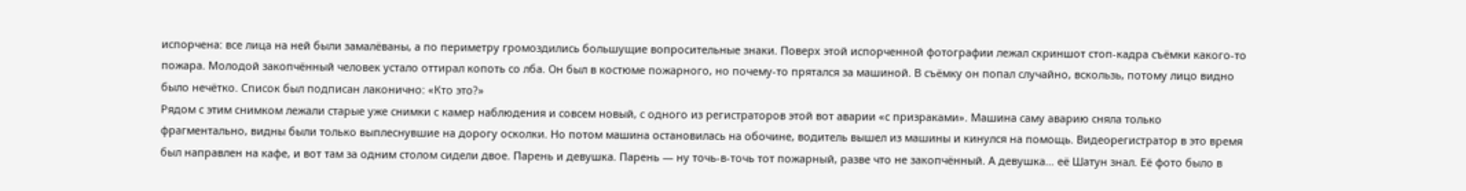испорчена: все лица на ней были замалёваны, а по периметру громоздились большущие вопросительные знаки. Поверх этой испорченной фотографии лежал скриншот стоп-кадра съёмки какого-то пожара. Молодой закопчённый человек устало оттирал копоть со лба. Он был в костюме пожарного, но почему-то прятался за машиной. В съёмку он попал случайно, вскользь, потому лицо видно было нечётко. Список был подписан лаконично: «Кто это?»
Рядом с этим снимком лежали старые уже снимки с камер наблюдения и совсем новый, с одного из регистраторов этой вот аварии «с призраками». Машина саму аварию сняла только фрагментально, видны были только выплеснувшие на дорогу осколки. Но потом машина остановилась на обочине, водитель вышел из машины и кинулся на помощь. Видеорегистратор в это время был направлен на кафе, и вот там за одним столом сидели двое. Парень и девушка. Парень — ну точь-в-точь тот пожарный, разве что не закопчённый. А девушка… её Шатун знал. Её фото было в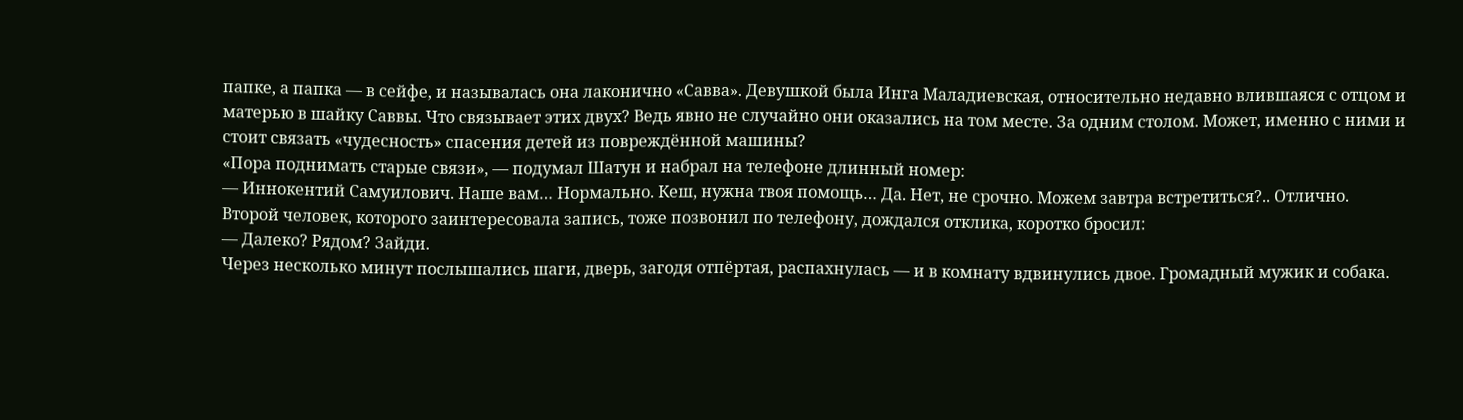папке, а папка — в сейфе, и называлась она лаконично «Савва». Девушкой была Инга Маладиевская, относительно недавно влившаяся с отцом и матерью в шайку Саввы. Что связывает этих двух? Ведь явно не случайно они оказались на том месте. За одним столом. Может, именно с ними и стоит связать «чудесность» спасения детей из повреждённой машины?
«Пора поднимать старые связи», — подумал Шатун и набрал на телефоне длинный номер:
— Иннокентий Самуилович. Наше вам… Нормально. Кеш, нужна твоя помощь… Да. Нет, не срочно. Можем завтра встретиться?.. Отлично.
Второй человек, которого заинтересовала запись, тоже позвонил по телефону, дождался отклика, коротко бросил:
— Далеко? Рядом? Зайди.
Через несколько минут послышались шаги, дверь, загодя отпёртая, распахнулась — и в комнату вдвинулись двое. Громадный мужик и собака.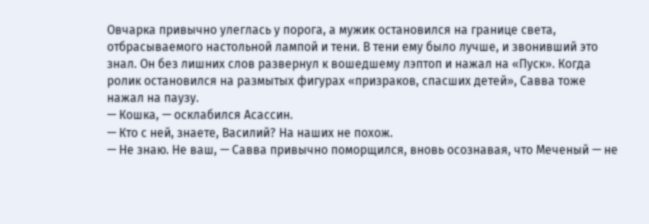Овчарка привычно улеглась у порога, а мужик остановился на границе света, отбрасываемого настольной лампой и тени. В тени ему было лучше, и звонивший это знал. Он без лишних слов развернул к вошедшему лэптоп и нажал на «Пуск». Когда ролик остановился на размытых фигурах «призраков, спасших детей», Савва тоже нажал на паузу.
— Кошка, — осклабился Асассин.
— Кто с ней, знаете, Василий? На наших не похож.
— Не знаю. Не ваш, — Савва привычно поморщился, вновь осознавая, что Меченый — не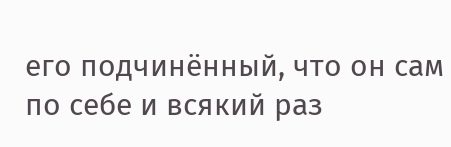его подчинённый, что он сам по себе и всякий раз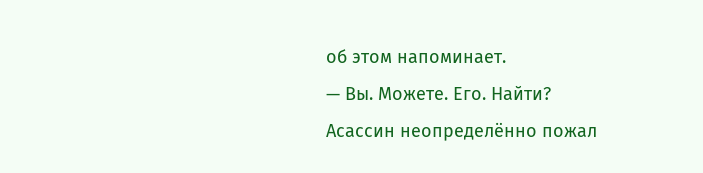об этом напоминает.
— Вы. Можете. Его. Найти?
Асассин неопределённо пожал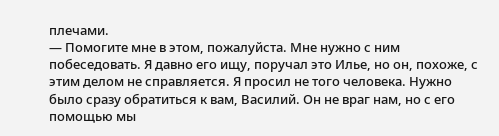плечами.
— Помогите мне в этом, пожалуйста. Мне нужно с ним побеседовать. Я давно его ищу, поручал это Илье, но он, похоже, с этим делом не справляется. Я просил не того человека. Нужно было сразу обратиться к вам, Василий. Он не враг нам, но с его помощью мы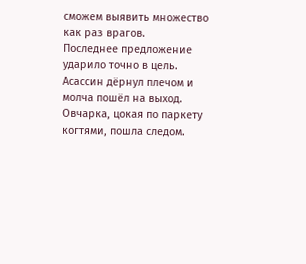сможем выявить множество как раз врагов.
Последнее предложение ударило точно в цель. Асассин дёрнул плечом и молча пошёл на выход. Овчарка, цокая по паркету когтями, пошла следом.